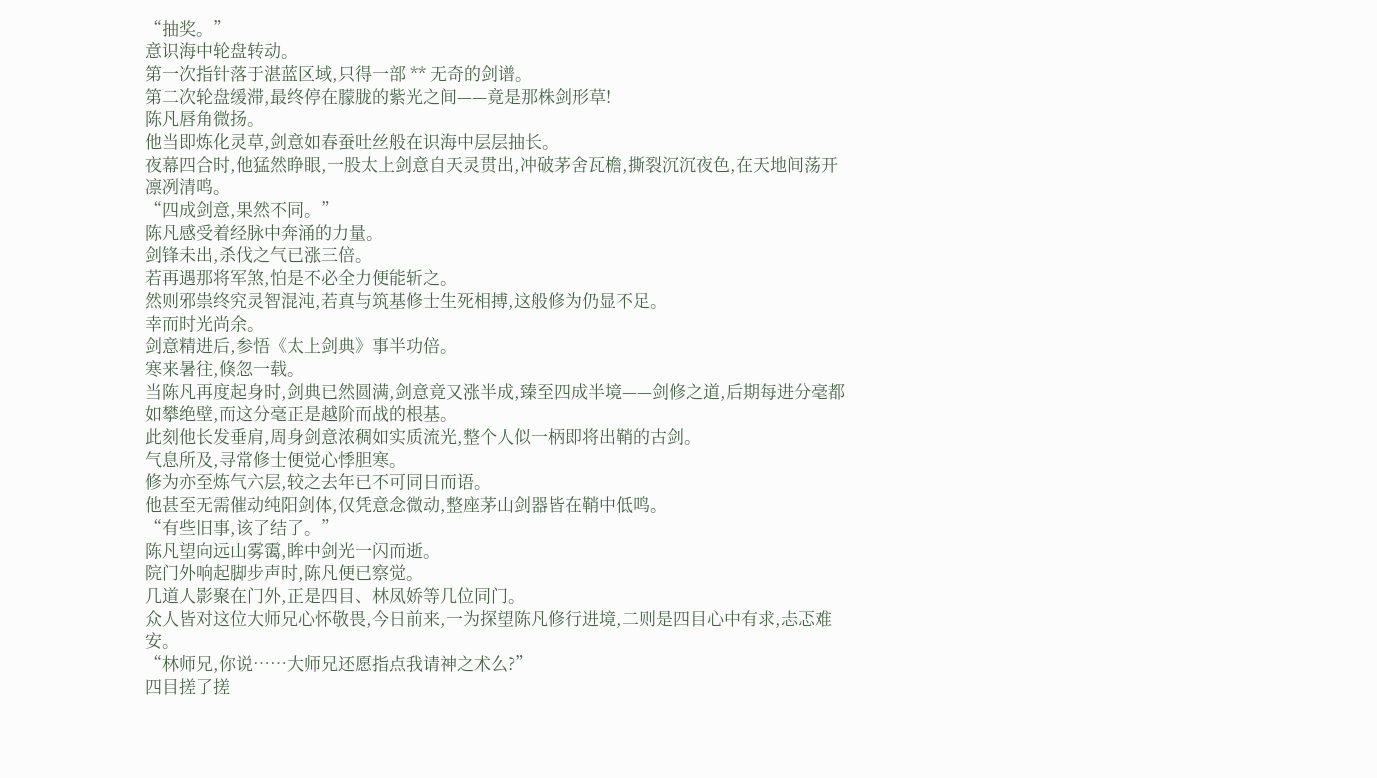“抽奖。”
意识海中轮盘转动。
第一次指针落于湛蓝区域,只得一部 ** 无奇的剑谱。
第二次轮盘缓滞,最终停在朦胧的紫光之间——竟是那株剑形草!
陈凡唇角微扬。
他当即炼化灵草,剑意如春蚕吐丝般在识海中层层抽长。
夜幕四合时,他猛然睁眼,一股太上剑意自天灵贯出,冲破茅舍瓦檐,撕裂沉沉夜色,在天地间荡开凛冽清鸣。
“四成剑意,果然不同。”
陈凡感受着经脉中奔涌的力量。
剑锋未出,杀伐之气已涨三倍。
若再遇那将军煞,怕是不必全力便能斩之。
然则邪祟终究灵智混沌,若真与筑基修士生死相搏,这般修为仍显不足。
幸而时光尚余。
剑意精进后,参悟《太上剑典》事半功倍。
寒来暑往,倏忽一载。
当陈凡再度起身时,剑典已然圆满,剑意竟又涨半成,臻至四成半境——剑修之道,后期每进分毫都如攀绝壁,而这分毫正是越阶而战的根基。
此刻他长发垂肩,周身剑意浓稠如实质流光,整个人似一柄即将出鞘的古剑。
气息所及,寻常修士便觉心悸胆寒。
修为亦至炼气六层,较之去年已不可同日而语。
他甚至无需催动纯阳剑体,仅凭意念微动,整座茅山剑器皆在鞘中低鸣。
“有些旧事,该了结了。”
陈凡望向远山雾霭,眸中剑光一闪而逝。
院门外响起脚步声时,陈凡便已察觉。
几道人影聚在门外,正是四目、林凤娇等几位同门。
众人皆对这位大师兄心怀敬畏,今日前来,一为探望陈凡修行进境,二则是四目心中有求,忐忑难安。
“林师兄,你说……大师兄还愿指点我请神之术么?”
四目搓了搓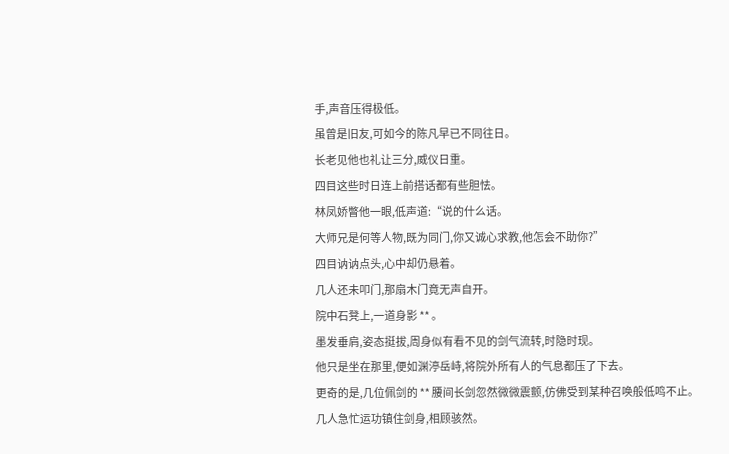手,声音压得极低。
虽曾是旧友,可如今的陈凡早已不同往日。
长老见他也礼让三分,威仪日重。
四目这些时日连上前搭话都有些胆怯。
林凤娇瞥他一眼,低声道:“说的什么话。
大师兄是何等人物,既为同门,你又诚心求教,他怎会不助你?”
四目讷讷点头,心中却仍悬着。
几人还未叩门,那扇木门竟无声自开。
院中石凳上,一道身影 ** 。
墨发垂肩,姿态挺拔,周身似有看不见的剑气流转,时隐时现。
他只是坐在那里,便如渊渟岳峙,将院外所有人的气息都压了下去。
更奇的是,几位佩剑的 ** 腰间长剑忽然微微震颤,仿佛受到某种召唤般低鸣不止。
几人急忙运功镇住剑身,相顾骇然。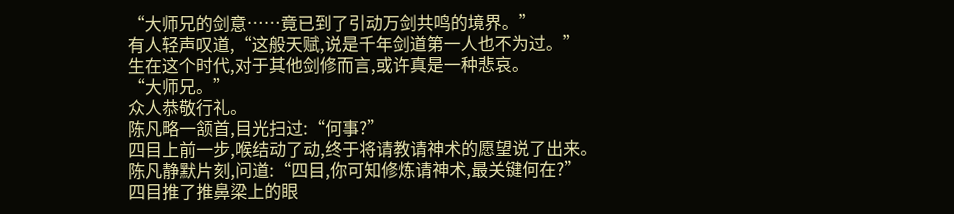“大师兄的剑意……竟已到了引动万剑共鸣的境界。”
有人轻声叹道,“这般天赋,说是千年剑道第一人也不为过。”
生在这个时代,对于其他剑修而言,或许真是一种悲哀。
“大师兄。”
众人恭敬行礼。
陈凡略一颔首,目光扫过:“何事?”
四目上前一步,喉结动了动,终于将请教请神术的愿望说了出来。
陈凡静默片刻,问道:“四目,你可知修炼请神术,最关键何在?”
四目推了推鼻梁上的眼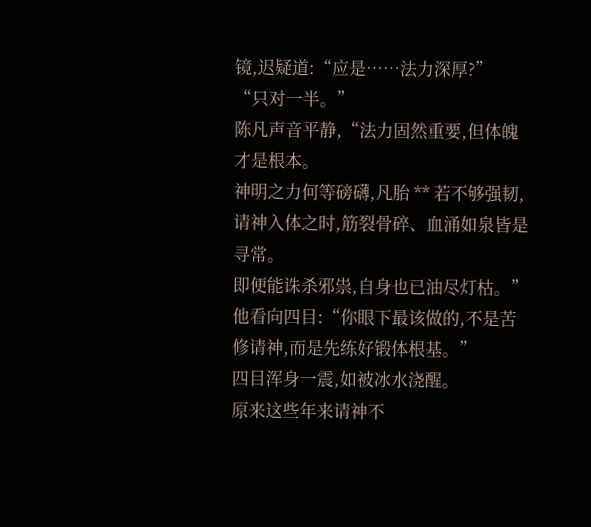镜,迟疑道:“应是……法力深厚?”
“只对一半。”
陈凡声音平静,“法力固然重要,但体魄才是根本。
神明之力何等磅礴,凡胎 ** 若不够强韧,请神入体之时,筋裂骨碎、血涌如泉皆是寻常。
即便能诛杀邪祟,自身也已油尽灯枯。”
他看向四目:“你眼下最该做的,不是苦修请神,而是先练好锻体根基。”
四目浑身一震,如被冰水浇醒。
原来这些年来请神不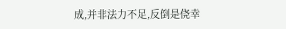成,并非法力不足,反倒是侥幸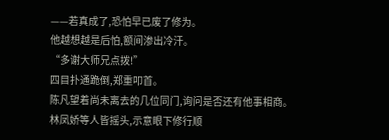——若真成了,恐怕早已废了修为。
他越想越是后怕,额间渗出冷汗。
“多谢大师兄点拨!”
四目扑通跪倒,郑重叩首。
陈凡望着尚未离去的几位同门,询问是否还有他事相商。
林凤娇等人皆摇头,示意眼下修行顺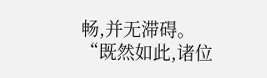畅,并无滞碍。
“既然如此,诸位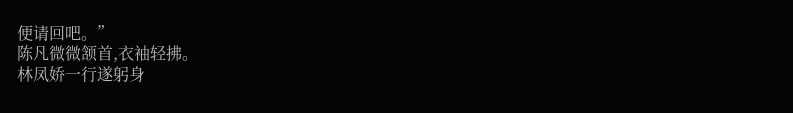便请回吧。”
陈凡微微颔首,衣袖轻拂。
林凤娇一行遂躬身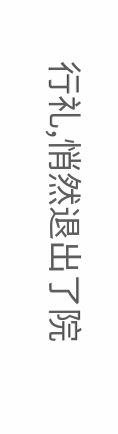行礼,悄然退出了院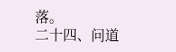落。
二十四、问道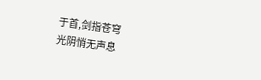于首,剑指苍穹
光阴悄无声息